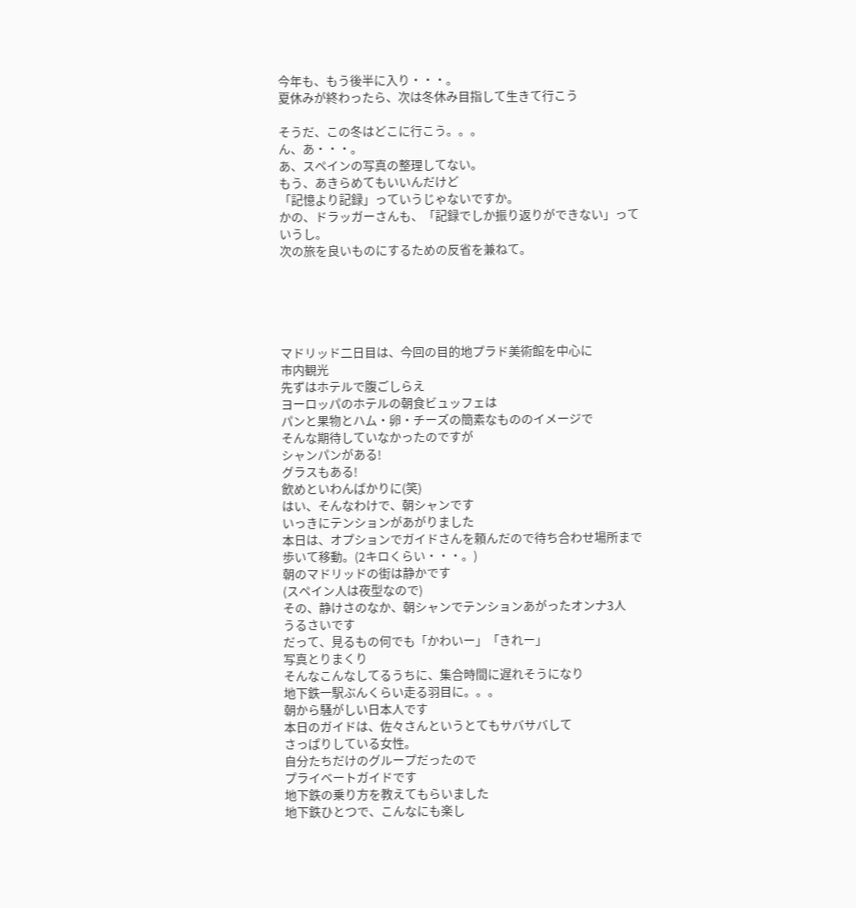今年も、もう後半に入り・・・。
夏休みが終わったら、次は冬休み目指して生きて行こう

そうだ、この冬はどこに行こう。。。
ん、あ・・・。
あ、スペインの写真の整理してない。
もう、あきらめてもいいんだけど
「記憶より記録」っていうじゃないですか。
かの、ドラッガーさんも、「記録でしか振り返りができない」っていうし。
次の旅を良いものにするための反省を兼ねて。





マドリッド二日目は、今回の目的地プラド美術館を中心に
市内観光
先ずはホテルで腹ごしらえ
ヨーロッパのホテルの朝食ビュッフェは
パンと果物とハム・卵・チーズの簡素なもののイメージで
そんな期待していなかったのですが
シャンパンがある!
グラスもある!
飲めといわんばかりに(笑)
はい、そんなわけで、朝シャンです
いっきにテンションがあがりました
本日は、オプションでガイドさんを頼んだので待ち合わせ場所まで
歩いて移動。(2キロくらい・・・。)
朝のマドリッドの街は静かです
(スペイン人は夜型なので)
その、静けさのなか、朝シャンでテンションあがったオンナ3人
うるさいです
だって、見るもの何でも「かわいー」「きれー」
写真とりまくり
そんなこんなしてるうちに、集合時間に遅れそうになり
地下鉄一駅ぶんくらい走る羽目に。。。
朝から騒がしい日本人です
本日のガイドは、佐々さんというとてもサバサバして
さっぱりしている女性。
自分たちだけのグループだったので
プライベートガイドです
地下鉄の乗り方を教えてもらいました
地下鉄ひとつで、こんなにも楽し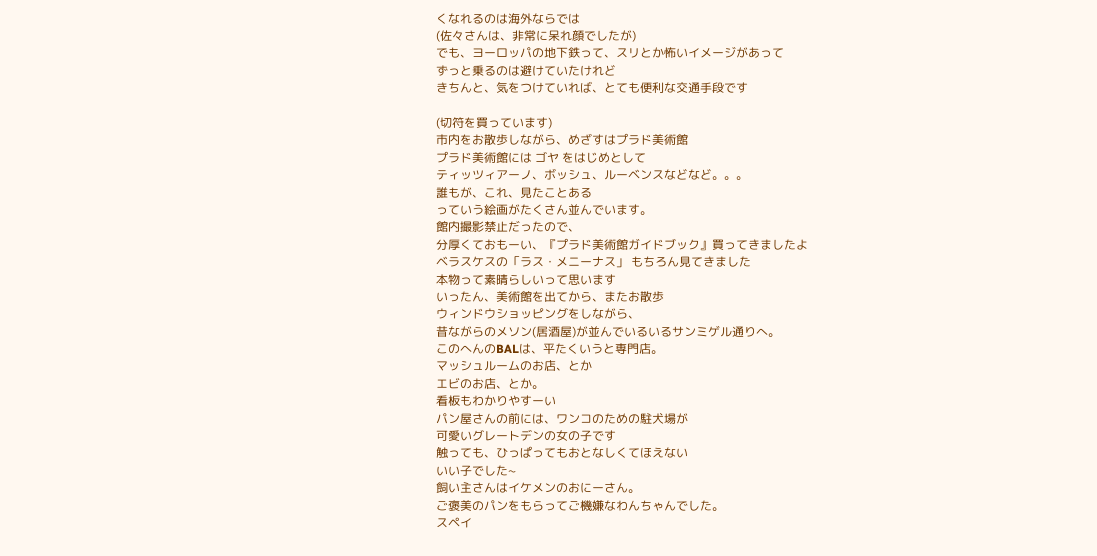くなれるのは海外ならでは
(佐々さんは、非常に呆れ顔でしたが)
でも、ヨーロッパの地下鉄って、スリとか怖いイメージがあって
ずっと乗るのは避けていたけれど
きちんと、気をつけていれば、とても便利な交通手段です

(切符を買っています)
市内をお散歩しながら、めざすはプラド美術館
プラド美術館には ゴヤ をはじめとして
ティッツィアーノ、ボッシュ、ルーベンスなどなど。。。
誰もが、これ、見たことある
っていう絵画がたくさん並んでいます。
館内撮影禁止だったので、
分厚くておもーい、『プラド美術館ガイドブック』買ってきましたよ
ベラスケスの「ラス・メニーナス」 もちろん見てきました
本物って素晴らしいって思います
いったん、美術館を出てから、またお散歩
ウィンドウショッピングをしながら、
昔ながらのメソン(居酒屋)が並んでいるいるサンミゲル通りへ。
このへんのBALは、平たくいうと専門店。
マッシュルームのお店、とか
エビのお店、とか。
看板もわかりやすーい
パン屋さんの前には、ワンコのための駐犬場が
可愛いグレートデンの女の子です
触っても、ひっぱってもおとなしくてほえない
いい子でした~
飼い主さんはイケメンのおにーさん。
ご褒美のパンをもらってご機嫌なわんちゃんでした。
スペイ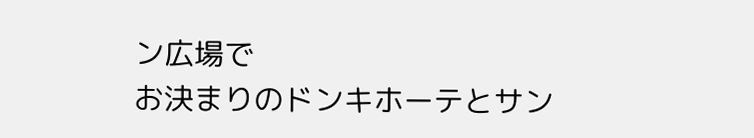ン広場で
お決まりのドンキホーテとサン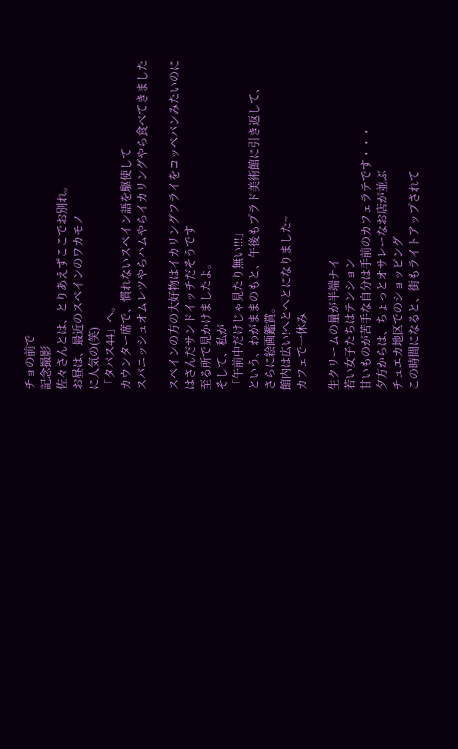チョの前で
記念撮影
佐々さんとは、とりあえずここでお別れ。
お昼は、最近のスペインのワカモノ
に人気の(笑)
「タパス44」へ。
カウンター席で、慣れないスペイン語を駆使して
スパニッシュオムレツやらハムやらイカリングやら食べてきました

スペインの方の大好物はイカリングフライをコッペパンみたいのに
はさんだサンドイッチだそうです
至る所で見かけましたよ。
そして、私が
「午前中だけじゃ見たり無い!!!」
という、わがままのもと、午後もプラド美術館に引き返して、
さらに絵画鑑賞。
館内は広い!へとへとになりました~
カフェで一休み

生クリームの量が半端ナイ
若い女子たちはテンション
甘いものが苦手な自分は手前のカフェラテです・・・
夕方からは、ちょっとオサレーなお店が並ぶ
チュエカ地区でのショッピング
この時間になると、街もライトアップされて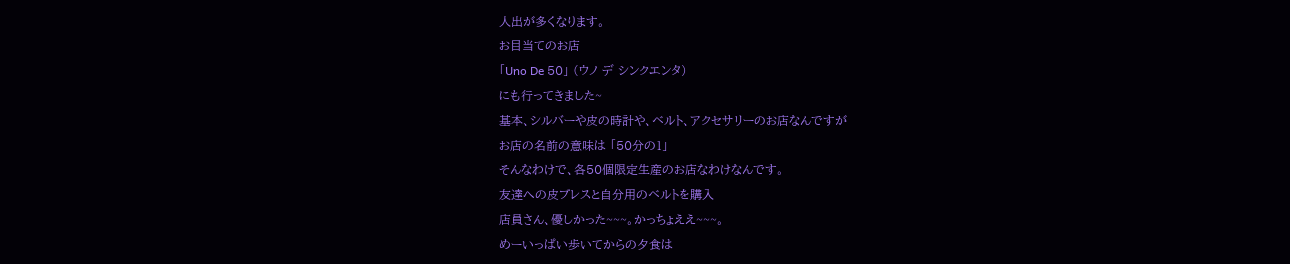人出が多くなります。
お目当てのお店
「Uno De 50」 (ウノ デ シンクエンタ)
にも行ってきました~
基本、シルバーや皮の時計や、ベルト、アクセサリーのお店なんですが
お店の名前の意味は 「50分の1」
そんなわけで、各50個限定生産のお店なわけなんです。
友達への皮ブレスと自分用のベルトを購入
店員さん、優しかった~~~。かっちょええ~~~。
めーいっぱい歩いてからの夕食は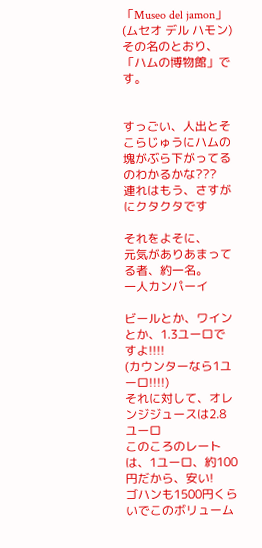「Museo del jamon」 (ムセオ デル ハモン)
その名のとおり、「ハムの博物館」です。


すっごい、人出とそこらじゅうにハムの塊がぶら下がってるのわかるかな???
連れはもう、さすがにクタクタです

それをよそに、
元気がありあまってる者、約一名。
一人カンパーイ

ビールとか、ワインとか、1.3ユーロですよ!!!!
(カウンターなら1ユーロ!!!!)
それに対して、オレンジジュースは2.8ユーロ
このころのレートは、1ユーロ、約100円だから、安い!
ゴハンも1500円くらいでこのボリューム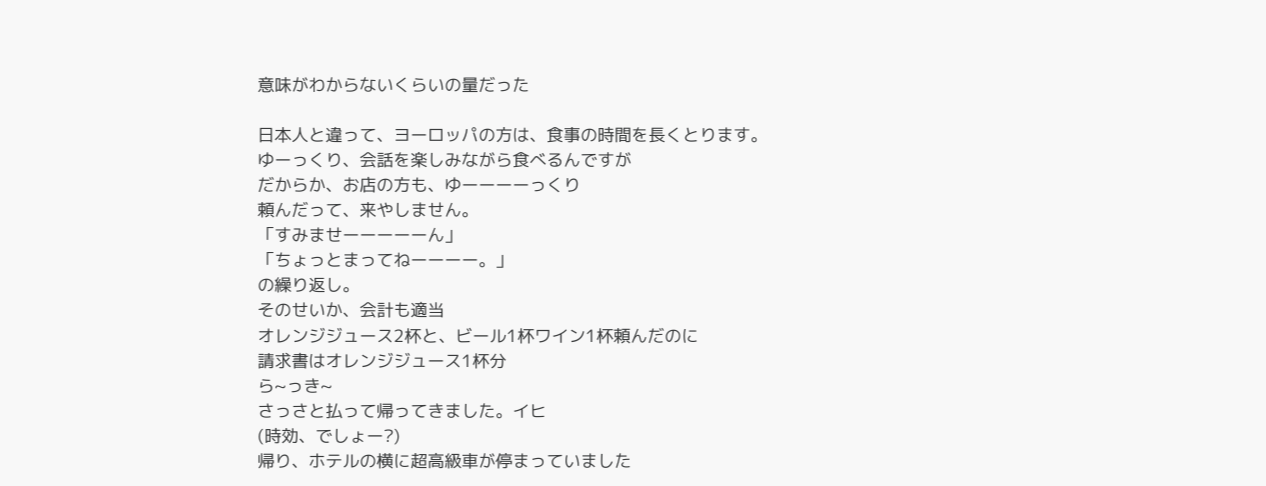意味がわからないくらいの量だった

日本人と違って、ヨーロッパの方は、食事の時間を長くとります。
ゆーっくり、会話を楽しみながら食べるんですが
だからか、お店の方も、ゆーーーーっくり
頼んだって、来やしません。
「すみませーーーーーん」
「ちょっとまってねーーーー。」
の繰り返し。
そのせいか、会計も適当
オレンジジュース2杯と、ビール1杯ワイン1杯頼んだのに
請求書はオレンジジュース1杯分
ら~っき~
さっさと払って帰ってきました。イヒ
(時効、でしょー?)
帰り、ホテルの横に超高級車が停まっていました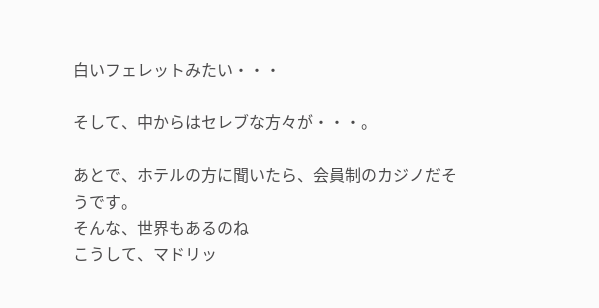白いフェレットみたい・・・

そして、中からはセレブな方々が・・・。

あとで、ホテルの方に聞いたら、会員制のカジノだそうです。
そんな、世界もあるのね
こうして、マドリッ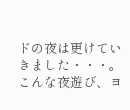ドの夜は更けていきました・・・。
こんな夜遊び、ヨ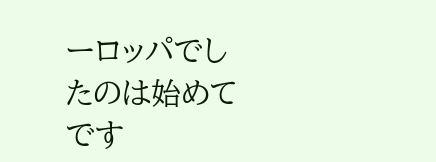ーロッパでしたのは始めてです